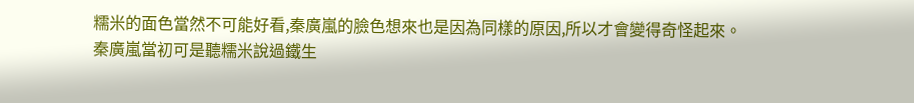糯米的面色當然不可能好看,秦廣嵐的臉色想來也是因為同樣的原因,所以才會變得奇怪起來。
秦廣嵐當初可是聽糯米說過鐵生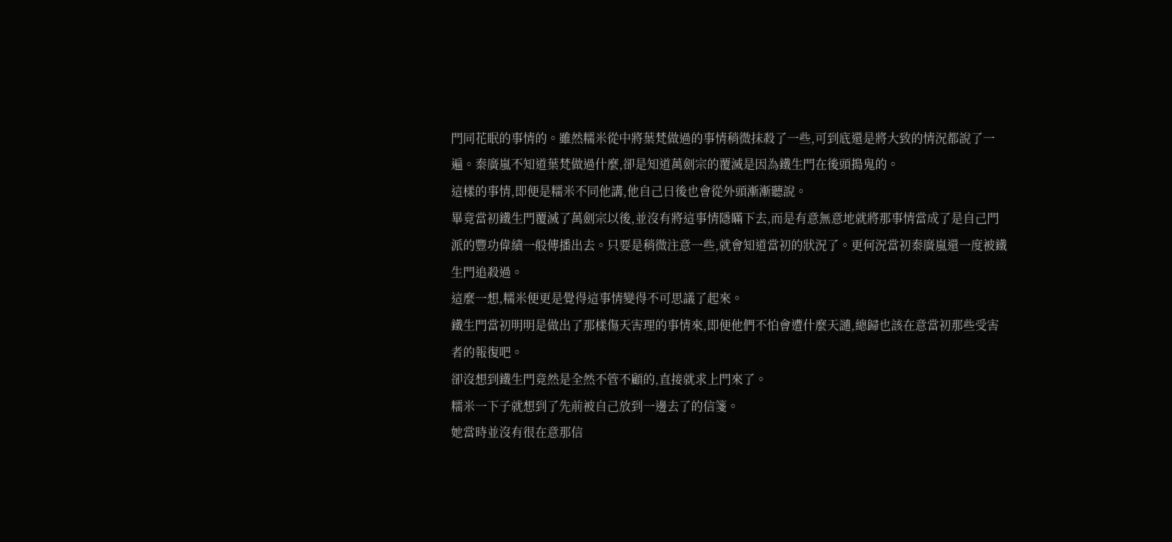門同花眠的事情的。雖然糯米從中將葉梵做過的事情稍微抹殺了一些,可到底還是將大致的情況都說了一遍。秦廣嵐不知道葉梵做過什麼,卻是知道萬劍宗的覆滅是因為鐵生門在後頭搗鬼的。
這樣的事情,即便是糯米不同他講,他自己日後也會從外頭漸漸聽說。
畢竟當初鐵生門覆滅了萬劍宗以後,並沒有將這事情隱瞞下去,而是有意無意地就將那事情當成了是自己門派的豐功偉績一般傳播出去。只要是稍微注意一些,就會知道當初的狀況了。更何況當初秦廣嵐還一度被鐵生門追殺過。
這麼一想,糯米便更是覺得這事情變得不可思議了起來。
鐵生門當初明明是做出了那樣傷天害理的事情來,即便他們不怕會遭什麼天譴,總歸也該在意當初那些受害者的報復吧。
卻沒想到鐵生門竟然是全然不管不顧的,直接就求上門來了。
糯米一下子就想到了先前被自己放到一邊去了的信箋。
她當時並沒有很在意那信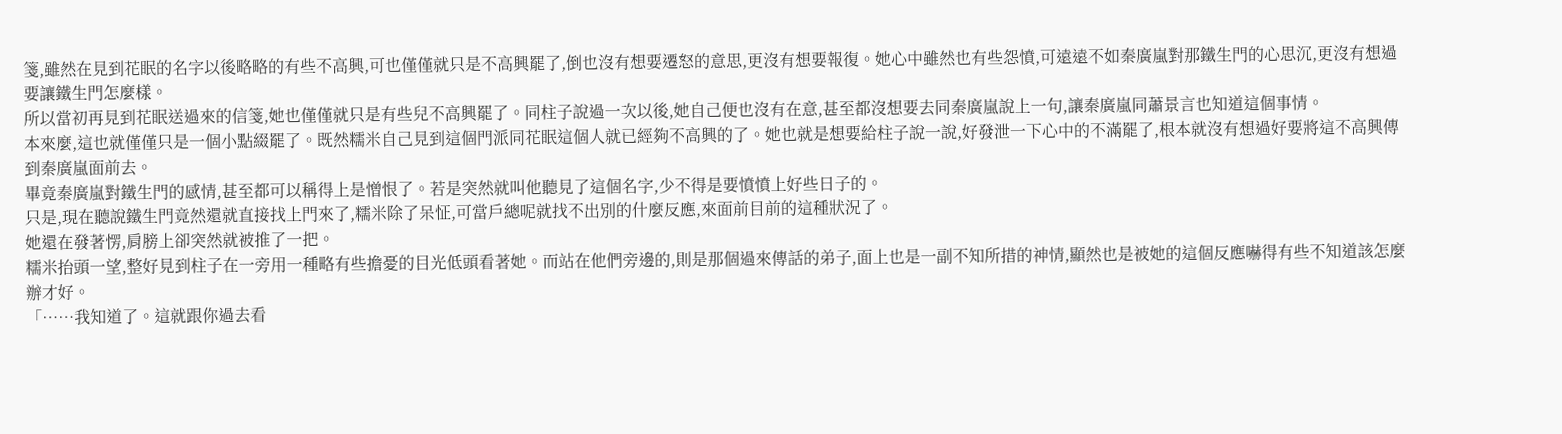箋,雖然在見到花眠的名字以後略略的有些不高興,可也僅僅就只是不高興罷了,倒也沒有想要遷怒的意思,更沒有想要報復。她心中雖然也有些怨憤,可遠遠不如秦廣嵐對那鐵生門的心思沉,更沒有想過要讓鐵生門怎麼樣。
所以當初再見到花眠送過來的信箋,她也僅僅就只是有些兒不高興罷了。同柱子說過一次以後,她自己便也沒有在意,甚至都沒想要去同秦廣嵐說上一句,讓秦廣嵐同蕭景言也知道這個事情。
本來麼,這也就僅僅只是一個小點綴罷了。既然糯米自己見到這個門派同花眠這個人就已經夠不高興的了。她也就是想要給柱子說一說,好發泄一下心中的不滿罷了,根本就沒有想過好要將這不高興傳到秦廣嵐面前去。
畢竟秦廣嵐對鐵生門的感情,甚至都可以稱得上是憎恨了。若是突然就叫他聽見了這個名字,少不得是要憤憤上好些日子的。
只是,現在聽說鐵生門竟然還就直接找上門來了,糯米除了呆怔,可當戶總呢就找不出別的什麼反應,來面前目前的這種狀況了。
她還在發著愣,肩膀上卻突然就被推了一把。
糯米抬頭一望,整好見到柱子在一旁用一種略有些擔憂的目光低頭看著她。而站在他們旁邊的,則是那個過來傳話的弟子,面上也是一副不知所措的神情,顯然也是被她的這個反應嚇得有些不知道該怎麼辦才好。
「……我知道了。這就跟你過去看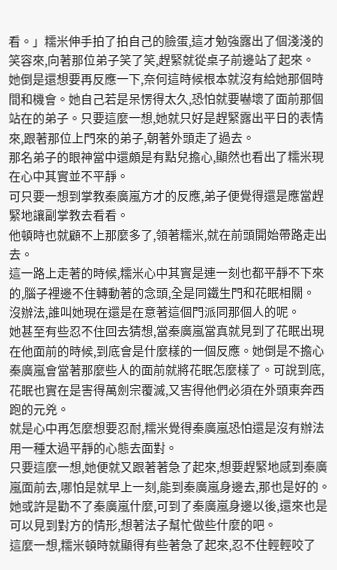看。」糯米伸手拍了拍自己的臉蛋,這才勉強露出了個淺淺的笑容來,向著那位弟子笑了笑,趕緊就從桌子前邊站了起來。
她倒是還想要再反應一下,奈何這時候根本就沒有給她那個時間和機會。她自己若是呆愣得太久,恐怕就要嚇壞了面前那個站在的弟子。只要這麼一想,她就只好是趕緊露出平日的表情來,跟著那位上門來的弟子,朝著外頭走了過去。
那名弟子的眼神當中還頗是有點兒擔心,顯然也看出了糯米現在心中其實並不平靜。
可只要一想到掌教秦廣嵐方才的反應,弟子便覺得還是應當趕緊地讓副掌教去看看。
他頓時也就顧不上那麼多了,領著糯米,就在前頭開始帶路走出去。
這一路上走著的時候,糯米心中其實是連一刻也都平靜不下來的,腦子裡邊不住轉動著的念頭,全是同鐵生門和花眠相關。
沒辦法,誰叫她現在還是在意著這個門派同那個人的呢。
她甚至有些忍不住回去猜想,當秦廣嵐當真就見到了花眠出現在他面前的時候,到底會是什麼樣的一個反應。她倒是不擔心秦廣嵐會當著那麼些人的面前就將花眠怎麼樣了。可說到底,花眠也實在是害得萬劍宗覆滅,又害得他們必須在外頭東奔西跑的元兇。
就是心中再怎麼想要忍耐,糯米覺得秦廣嵐恐怕還是沒有辦法用一種太過平靜的心態去面對。
只要這麼一想,她便就又跟著著急了起來,想要趕緊地感到秦廣嵐面前去,哪怕是就早上一刻,能到秦廣嵐身邊去,那也是好的。她或許是勸不了秦廣嵐什麼,可到了秦廣嵐身邊以後,還來也是可以見到對方的情形,想著法子幫忙做些什麼的吧。
這麼一想,糯米頓時就顯得有些著急了起來,忍不住輕輕咬了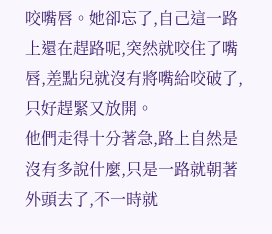咬嘴唇。她卻忘了,自己這一路上還在趕路呢,突然就咬住了嘴唇,差點兒就沒有將嘴給咬破了,只好趕緊又放開。
他們走得十分著急,路上自然是沒有多說什麼,只是一路就朝著外頭去了,不一時就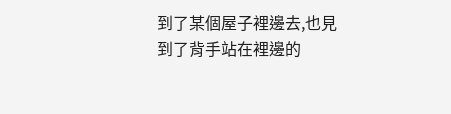到了某個屋子裡邊去,也見到了背手站在裡邊的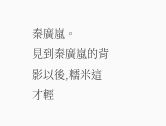秦廣嵐。
見到秦廣嵐的背影以後,糯米這才輕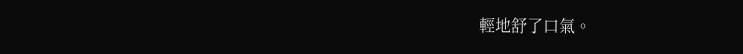輕地舒了口氣。